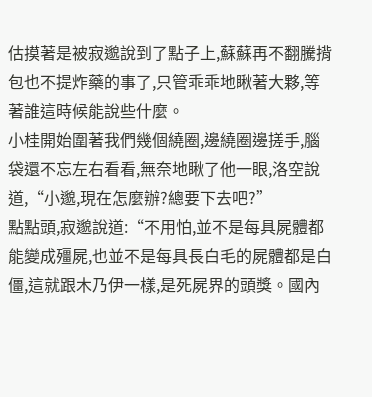估摸著是被寂邈說到了點子上,蘇蘇再不翻騰揹包也不提炸藥的事了,只管乖乖地瞅著大夥,等著誰這時候能說些什麼。
小桂開始圍著我們幾個繞圈,邊繞圈邊搓手,腦袋還不忘左右看看,無奈地瞅了他一眼,洛空說道,“小邈,現在怎麼辦?總要下去吧?”
點點頭,寂邈說道:“不用怕,並不是每具屍體都能變成殭屍,也並不是每具長白毛的屍體都是白僵,這就跟木乃伊一樣,是死屍界的頭獎。國內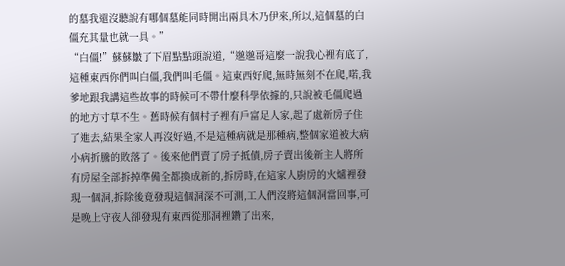的墓我還沒聽說有哪個墓能同時開出兩具木乃伊來,所以,這個墓的白僵充其量也就一具。”
“白僵!”蘇蘇皺了下眉點點頭說道,“邈邈哥這麼一說我心裡有底了,這種東西你們叫白僵,我們叫毛僵。這東西好爬,無時無刻不在爬,喏,我爹地跟我講這些故事的時候可不帶什麼科學依據的,只說被毛僵爬過的地方寸草不生。舊時候有個村子裡有戶富足人家,起了處新房子住了進去,結果全家人再沒好過,不是這種病就是那種病,整個家道被大病小病折騰的敗落了。後來他們賣了房子抵債,房子賣出後新主人將所有房屋全部拆掉準備全都換成新的,拆房時,在這家人廚房的火爐裡發現一個洞,拆除後竟發現這個洞深不可測,工人們沒將這個洞當回事,可是晚上守夜人卻發現有東西從那洞裡鑽了出來,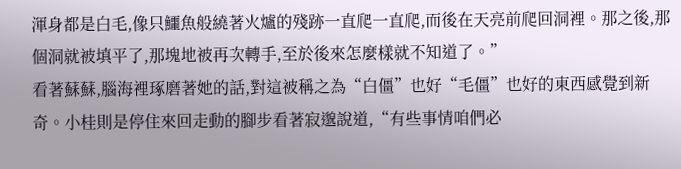渾身都是白毛,像只鱷魚般繞著火爐的殘跡一直爬一直爬,而後在天亮前爬回洞裡。那之後,那個洞就被填平了,那塊地被再次轉手,至於後來怎麼樣就不知道了。”
看著蘇蘇,腦海裡琢磨著她的話,對這被稱之為“白僵”也好“毛僵”也好的東西感覺到新奇。小桂則是停住來回走動的腳步看著寂邈說道,“有些事情咱們必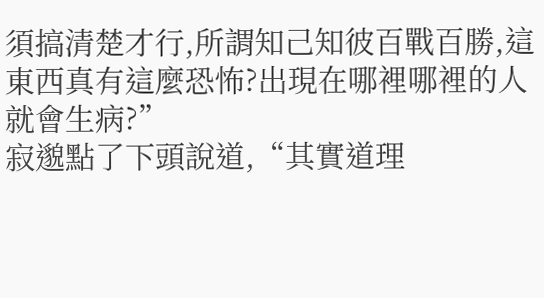須搞清楚才行,所謂知己知彼百戰百勝,這東西真有這麼恐怖?出現在哪裡哪裡的人就會生病?”
寂邈點了下頭說道,“其實道理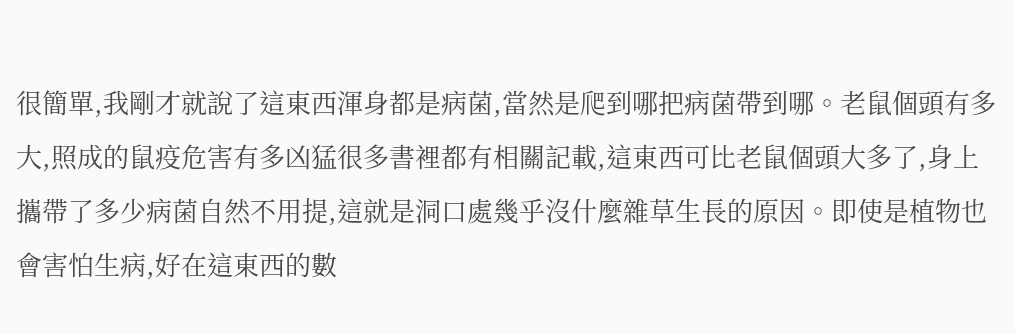很簡單,我剛才就說了這東西渾身都是病菌,當然是爬到哪把病菌帶到哪。老鼠個頭有多大,照成的鼠疫危害有多凶猛很多書裡都有相關記載,這東西可比老鼠個頭大多了,身上攜帶了多少病菌自然不用提,這就是洞口處幾乎沒什麼雜草生長的原因。即使是植物也會害怕生病,好在這東西的數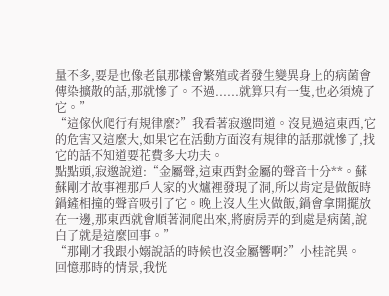量不多,要是也像老鼠那樣會繁殖或者發生變異身上的病菌會傳染擴散的話,那就慘了。不過......就算只有一隻,也必須燒了它。”
“這傢伙爬行有規律麼?”我看著寂邈問道。沒見過這東西,它的危害又這麼大,如果它在活動方面沒有規律的話那就慘了,找它的話不知道要花費多大功夫。
點點頭,寂邈說道:“金屬聲,這東西對金屬的聲音十分**。蘇蘇剛才故事裡那戶人家的火爐裡發現了洞,所以肯定是做飯時鍋鏟相撞的聲音吸引了它。晚上沒人生火做飯,鍋會拿開擺放在一邊,那東西就會順著洞爬出來,將廚房弄的到處是病菌,說白了就是這麼回事。”
“那剛才我跟小嫋說話的時候也沒金屬響啊?”小桂詫異。
回憶那時的情景,我恍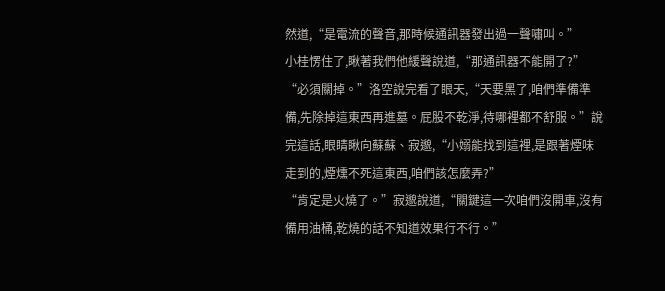然道,“是電流的聲音,那時候通訊器發出過一聲嘯叫。”
小桂愣住了,瞅著我們他緩聲說道,“那通訊器不能開了?”
“必須關掉。”洛空說完看了眼天,“天要黑了,咱們準備準備,先除掉這東西再進墓。屁股不乾淨,待哪裡都不舒服。”說完這話,眼睛瞅向蘇蘇、寂邈,“小嫋能找到這裡,是跟著煙味走到的,煙燻不死這東西,咱們該怎麼弄?”
“肯定是火燒了。”寂邈說道,“關鍵這一次咱們沒開車,沒有備用油桶,乾燒的話不知道效果行不行。”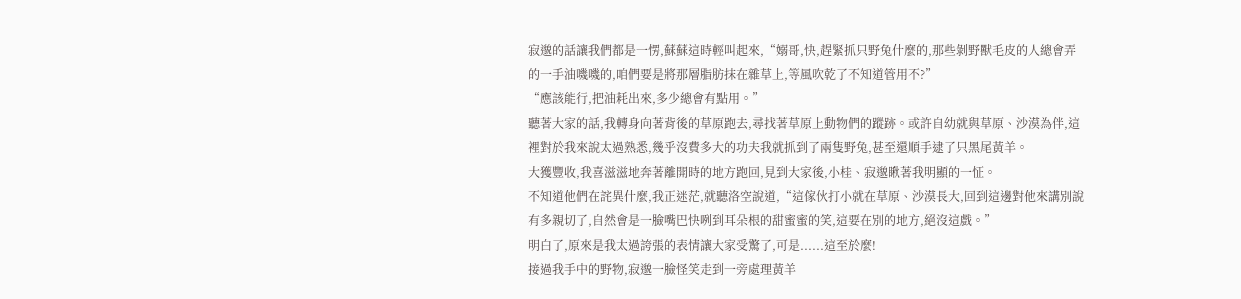寂邈的話讓我們都是一愣,蘇蘇這時輕叫起來,“嫋哥,快,趕緊抓只野兔什麼的,那些剝野獸毛皮的人總會弄的一手油嘰嘰的,咱們要是將那層脂肪抹在雜草上,等風吹乾了不知道管用不?”
“應該能行,把油耗出來,多少總會有點用。”
聽著大家的話,我轉身向著背後的草原跑去,尋找著草原上動物們的蹤跡。或許自幼就與草原、沙漠為伴,這裡對於我來說太過熟悉,幾乎沒費多大的功夫我就抓到了兩隻野兔,甚至還順手逮了只黑尾黃羊。
大獲豐收,我喜滋滋地奔著離開時的地方跑回,見到大家後,小桂、寂邈瞅著我明顯的一怔。
不知道他們在詫異什麼,我正迷茫,就聽洛空說道,“這傢伙打小就在草原、沙漠長大,回到這邊對他來講別說有多親切了,自然會是一臉嘴巴快咧到耳朵根的甜蜜蜜的笑,這要在別的地方,絕沒這戲。”
明白了,原來是我太過誇張的表情讓大家受驚了,可是......這至於麼!
接過我手中的野物,寂邈一臉怪笑走到一旁處理黃羊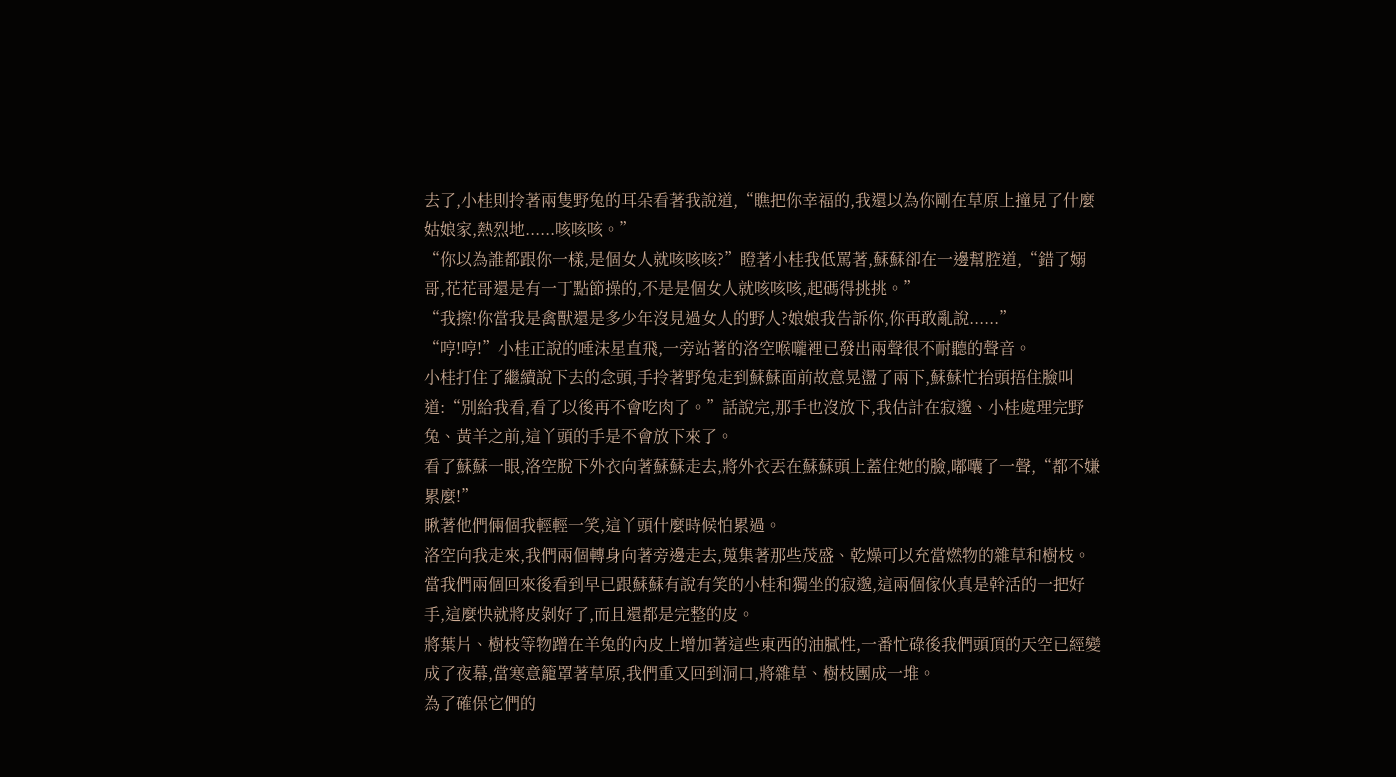去了,小桂則拎著兩隻野兔的耳朵看著我說道,“瞧把你幸福的,我還以為你剛在草原上撞見了什麼姑娘家,熱烈地......咳咳咳。”
“你以為誰都跟你一樣,是個女人就咳咳咳?”瞪著小桂我低罵著,蘇蘇卻在一邊幫腔道,“錯了嫋哥,花花哥還是有一丁點節操的,不是是個女人就咳咳咳,起碼得挑挑。”
“我擦!你當我是禽獸還是多少年沒見過女人的野人?娘娘我告訴你,你再敢亂說......”
“哼!哼!”小桂正說的唾沫星直飛,一旁站著的洛空喉嚨裡已發出兩聲很不耐聽的聲音。
小桂打住了繼續說下去的念頭,手拎著野兔走到蘇蘇面前故意晃盪了兩下,蘇蘇忙抬頭捂住臉叫道:“別給我看,看了以後再不會吃肉了。”話說完,那手也沒放下,我估計在寂邈、小桂處理完野兔、黃羊之前,這丫頭的手是不會放下來了。
看了蘇蘇一眼,洛空脫下外衣向著蘇蘇走去,將外衣丟在蘇蘇頭上蓋住她的臉,嘟囔了一聲,“都不嫌累麼!”
瞅著他們倆個我輕輕一笑,這丫頭什麼時候怕累過。
洛空向我走來,我們兩個轉身向著旁邊走去,蒐集著那些茂盛、乾燥可以充當燃物的雜草和樹枝。當我們兩個回來後看到早已跟蘇蘇有說有笑的小桂和獨坐的寂邈,這兩個傢伙真是幹活的一把好手,這麼快就將皮剝好了,而且還都是完整的皮。
將葉片、樹枝等物蹭在羊兔的內皮上增加著這些東西的油膩性,一番忙碌後我們頭頂的天空已經變成了夜幕,當寒意籠罩著草原,我們重又回到洞口,將雜草、樹枝團成一堆。
為了確保它們的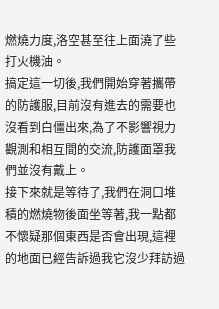燃燒力度,洛空甚至往上面澆了些打火機油。
搞定這一切後,我們開始穿著攜帶的防護服,目前沒有進去的需要也沒看到白僵出來,為了不影響視力觀測和相互間的交流,防護面罩我們並沒有戴上。
接下來就是等待了,我們在洞口堆積的燃燒物後面坐等著,我一點都不懷疑那個東西是否會出現,這裡的地面已經告訴過我它沒少拜訪過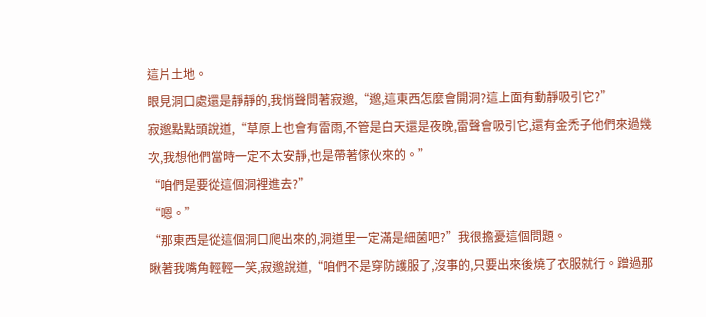這片土地。
眼見洞口處還是靜靜的,我悄聲問著寂邈,“邈,這東西怎麼會開洞?這上面有動靜吸引它?”
寂邈點點頭說道,“草原上也會有雷雨,不管是白天還是夜晚,雷聲會吸引它,還有金禿子他們來過幾次,我想他們當時一定不太安靜,也是帶著傢伙來的。”
“咱們是要從這個洞裡進去?”
“嗯。”
“那東西是從這個洞口爬出來的,洞道里一定滿是細菌吧?”我很擔憂這個問題。
瞅著我嘴角輕輕一笑,寂邈說道,“咱們不是穿防護服了,沒事的,只要出來後燒了衣服就行。蹭過那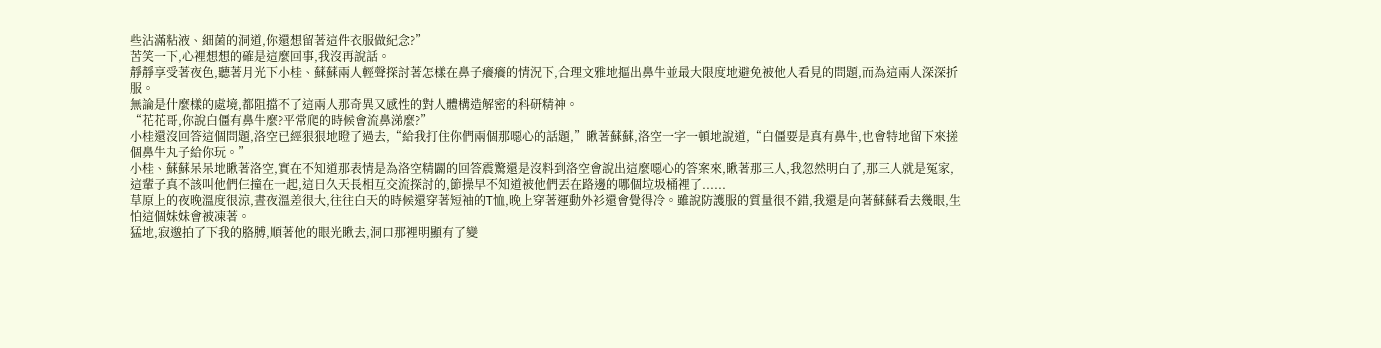些沾滿粘液、細菌的洞道,你還想留著這件衣服做紀念?”
苦笑一下,心裡想想的確是這麼回事,我沒再說話。
靜靜享受著夜色,聽著月光下小桂、蘇蘇兩人輕聲探討著怎樣在鼻子癢癢的情況下,合理文雅地摳出鼻牛並最大限度地避免被他人看見的問題,而為這兩人深深折服。
無論是什麼樣的處境,都阻擋不了這兩人那奇異又感性的對人體構造解密的科研精神。
“花花哥,你說白僵有鼻牛麼?平常爬的時候會流鼻涕麼?”
小桂還沒回答這個問題,洛空已經狠狠地瞪了過去,“給我打住你們兩個那噁心的話題,”瞅著蘇蘇,洛空一字一頓地說道,“白僵要是真有鼻牛,也會特地留下來搓個鼻牛丸子給你玩。”
小桂、蘇蘇呆呆地瞅著洛空,實在不知道那表情是為洛空精闢的回答震驚還是沒料到洛空會說出這麼噁心的答案來,瞅著那三人,我忽然明白了,那三人就是冤家,這輩子真不該叫他們仨撞在一起,這日久天長相互交流探討的,節操早不知道被他們丟在路邊的哪個垃圾桶裡了......
草原上的夜晚溫度很涼,晝夜溫差很大,往往白天的時候還穿著短袖的T恤,晚上穿著運動外衫還會覺得冷。雖說防護服的質量很不錯,我還是向著蘇蘇看去幾眼,生怕這個妹妹會被凍著。
猛地,寂邈拍了下我的胳膊,順著他的眼光瞅去,洞口那裡明顯有了變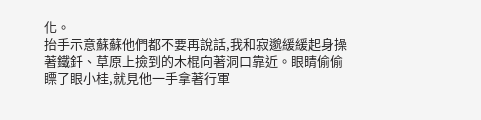化。
抬手示意蘇蘇他們都不要再說話,我和寂邈緩緩起身操著鐵釺、草原上撿到的木棍向著洞口靠近。眼睛偷偷瞟了眼小桂,就見他一手拿著行軍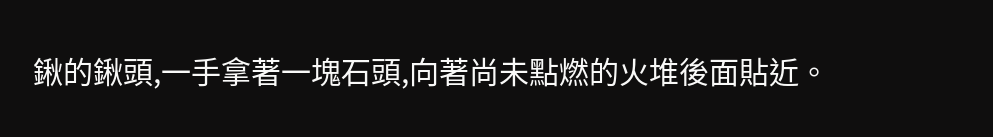鍬的鍬頭,一手拿著一塊石頭,向著尚未點燃的火堆後面貼近。